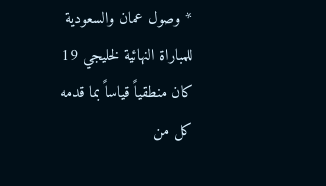* وصول عمان والسعودية للمباراة النهائية لخليجي 19 كان منطقياً قياساً بما قدمه كل من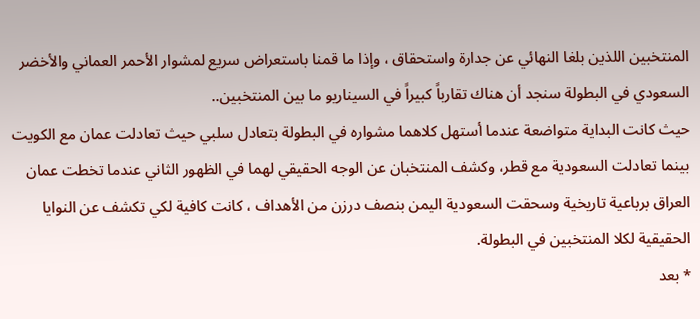المنتخبين اللذين بلغا النهائي عن جدارة واستحقاق ، وإذا ما قمنا باستعراض سريع لمشوار الأحمر العماني والأخضر السعودي في البطولة سنجد أن هناك تقارباً كبيراً في السيناريو ما بين المنتخبين..
حيث كانت البداية متواضعة عندما أستهل كلاهما مشواره في البطولة بتعادل سلبي حيث تعادلت عمان مع الكويت بينما تعادلت السعودية مع قطر، وكشف المنتخبان عن الوجه الحقيقي لهما في الظهور الثاني عندما تخطت عمان العراق برباعية تاريخية وسحقت السعودية اليمن بنصف درزن من الأهداف ، كانت كافية لكي تكشف عن النوايا الحقيقية لكلا المنتخبين في البطولة.
* بعد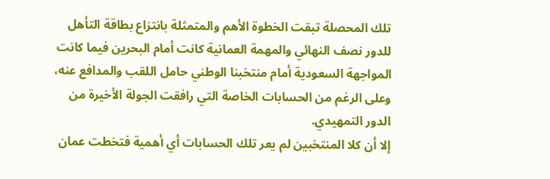تلك المحصلة تبقت الخطوة الأهم والمتمثلة بانتزاع بطاقة التأهل للدور نصف النهائي والمهمة العمانية كانت أمام البحرين فيما كانت المواجهة السعودية أمام منتخبنا الوطني حامل اللقب والمدافع عنه، وعلى الرغم من الحسابات الخاصة التي رافقت الجولة الأخيرة من الدور التمهيدي.
إلا أن كلا المنتخبين لم يعر تلك الحسابات أي أهمية فتخطت عمان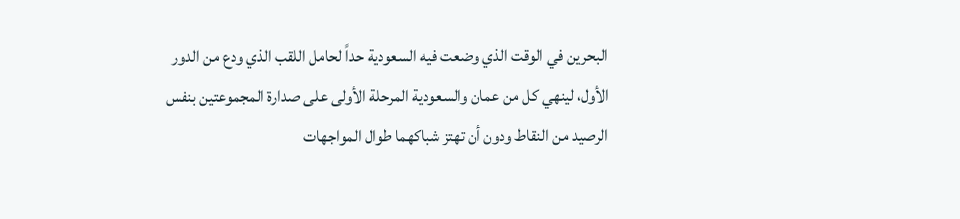البحرين في الوقت الذي وضعت فيه السعودية حداً لحامل اللقب الذي ودع من الدور الأول، لينهي كل من عمان والسعودية المرحلة الأولى على صدارة المجموعتين بنفس الرصيد من النقاط ودون أن تهتز شباكهما طوال المواجهات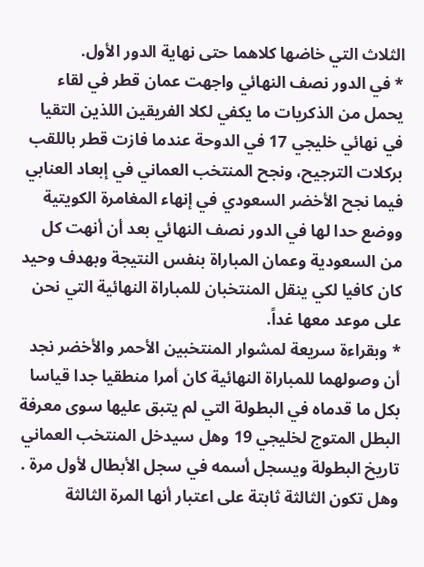الثلاث التي خاضها كلاهما حتى نهاية الدور الأول.
* في الدور نصف النهائي واجهت عمان قطر في لقاء يحمل من الذكريات ما يكفي لكلا الفريقين اللذين التقيا في نهائي خليجي 17 في الدوحة عندما فازت قطر باللقب بركلات الترجيح، ونجح المنتخب العماني في إبعاد العنابي فيما نجح الأخضر السعودي في إنهاء المغامرة الكويتية ووضع حدا لها في الدور نصف النهائي بعد أن أنهت كل من السعودية وعمان المباراة بنفس النتيجة وبهدف وحيد كان كافيا لكي ينقل المنتخبان للمباراة النهائية التي نحن على موعد معها غداً.
* وبقراءة سريعة لمشوار المنتخبين الأحمر والأخضر نجد أن وصولهما للمباراة النهائية كان أمرا منطقيا جدا قياسا بكل ما قدماه في البطولة التي لم يتبق عليها سوى معرفة البطل المتوج لخليجي 19 وهل سيدخل المنتخب العماني تاريخ البطولة ويسجل أسمه في سجل الأبطال لأول مرة .
وهل تكون الثالثة ثابتة على اعتبار أنها المرة الثالثة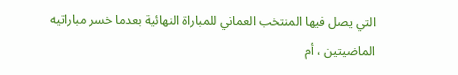التي يصل فيها المنتخب العماني للمباراة النهائية بعدما خسر مباراتيه الماضيتين ، أم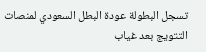تسجل البطولة عودة البطل السعودي لمنصات التتويج بعد غياب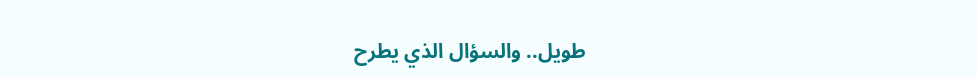طويل.. والسؤال الذي يطرح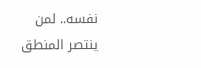نفسه.. لمن ينتصر المنطق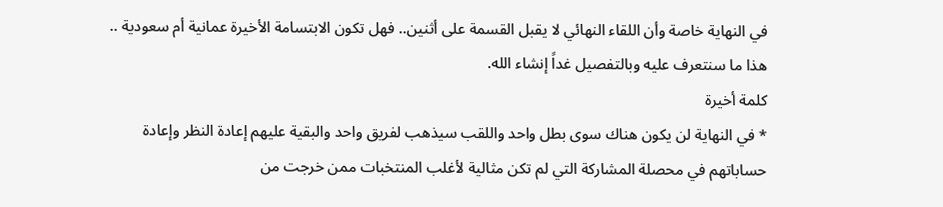في النهاية خاصة وأن اللقاء النهائي لا يقبل القسمة على أثنين.. فهل تكون الابتسامة الأخيرة عمانية أم سعودية .. هذا ما سنتعرف عليه وبالتفصيل غداً إنشاء الله.
كلمة أخيرة
* في النهاية لن يكون هناك سوى بطل واحد واللقب سيذهب لفريق واحد والبقية عليهم إعادة النظر وإعادة حساباتهم في محصلة المشاركة التي لم تكن مثالية لأغلب المنتخبات ممن خرجت من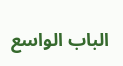الباب الواسع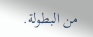من البطولة.